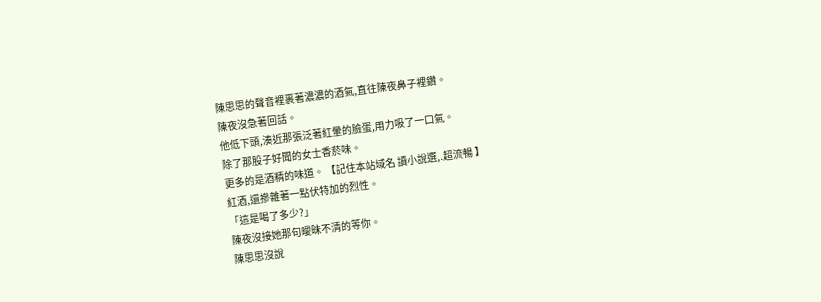陳思思的聲音裡裹著濃濃的酒氣,直往陳夜鼻子裡鑽。
陳夜沒急著回話。
他低下頭,湊近那張泛著紅暈的臉蛋,用力吸了一口氣。
除了那股子好聞的女士香菸味。
更多的是酒精的味道。 【記住本站域名 讀小說選,.超流暢 】
紅酒,還摻雜著一點伏特加的烈性。
「這是喝了多少?」
陳夜沒接她那句曖昧不清的等你。
陳思思沒說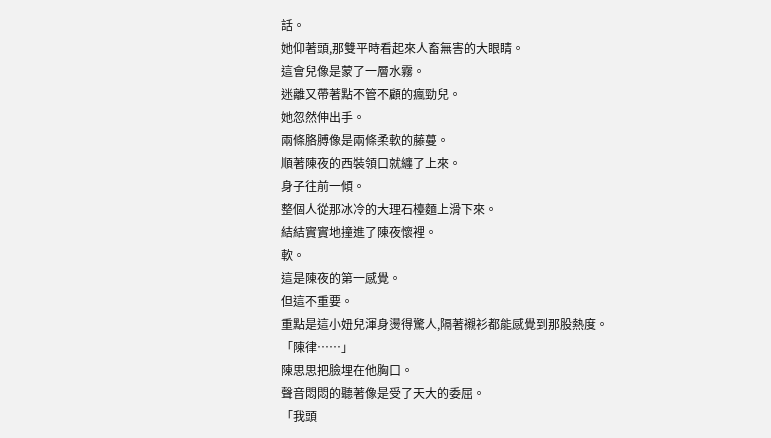話。
她仰著頭,那雙平時看起來人畜無害的大眼睛。
這會兒像是蒙了一層水霧。
迷離又帶著點不管不顧的瘋勁兒。
她忽然伸出手。
兩條胳膊像是兩條柔軟的藤蔓。
順著陳夜的西裝領口就纏了上來。
身子往前一傾。
整個人從那冰冷的大理石檯麵上滑下來。
結結實實地撞進了陳夜懷裡。
軟。
這是陳夜的第一感覺。
但這不重要。
重點是這小妞兒渾身燙得驚人,隔著襯衫都能感覺到那股熱度。
「陳律……」
陳思思把臉埋在他胸口。
聲音悶悶的聽著像是受了天大的委屈。
「我頭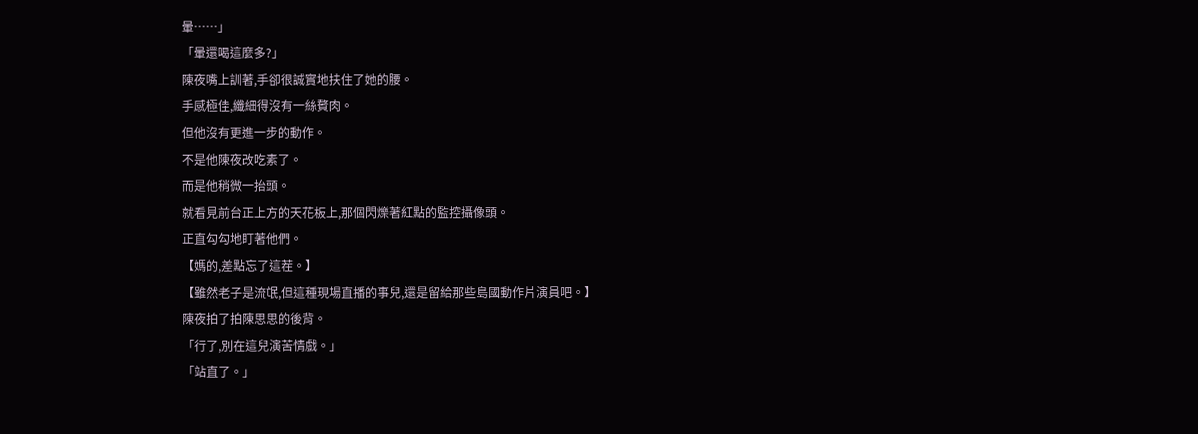暈……」
「暈還喝這麼多?」
陳夜嘴上訓著,手卻很誠實地扶住了她的腰。
手感極佳,纖細得沒有一絲贅肉。
但他沒有更進一步的動作。
不是他陳夜改吃素了。
而是他稍微一抬頭。
就看見前台正上方的天花板上,那個閃爍著紅點的監控攝像頭。
正直勾勾地盯著他們。
【媽的,差點忘了這茬。】
【雖然老子是流氓,但這種現場直播的事兒,還是留給那些島國動作片演員吧。】
陳夜拍了拍陳思思的後背。
「行了,別在這兒演苦情戲。」
「站直了。」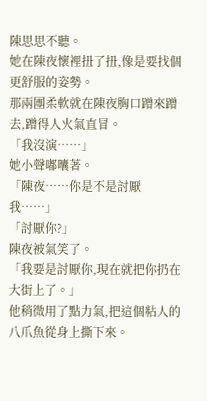陳思思不聽。
她在陳夜懷裡扭了扭,像是要找個更舒服的姿勢。
那兩團柔軟就在陳夜胸口蹭來蹭去,蹭得人火氣直冒。
「我沒演……」
她小聲嘟囔著。
「陳夜……你是不是討厭我……」
「討厭你?」
陳夜被氣笑了。
「我要是討厭你,現在就把你扔在大街上了。」
他稍微用了點力氣,把這個粘人的八爪魚從身上撕下來。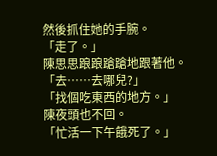然後抓住她的手腕。
「走了。」
陳思思踉踉蹌蹌地跟著他。
「去……去哪兒?」
「找個吃東西的地方。」
陳夜頭也不回。
「忙活一下午餓死了。」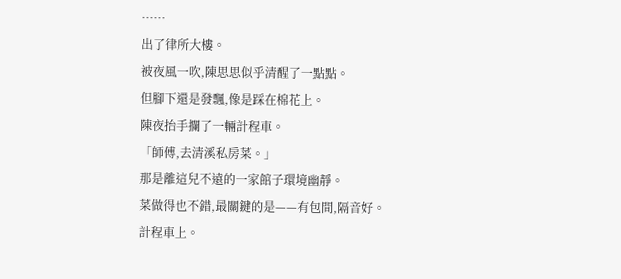……
出了律所大樓。
被夜風一吹,陳思思似乎清醒了一點點。
但腳下還是發飄,像是踩在棉花上。
陳夜抬手攔了一輛計程車。
「師傅,去清溪私房菜。」
那是離這兒不遠的一家館子環境幽靜。
菜做得也不錯,最關鍵的是——有包間,隔音好。
計程車上。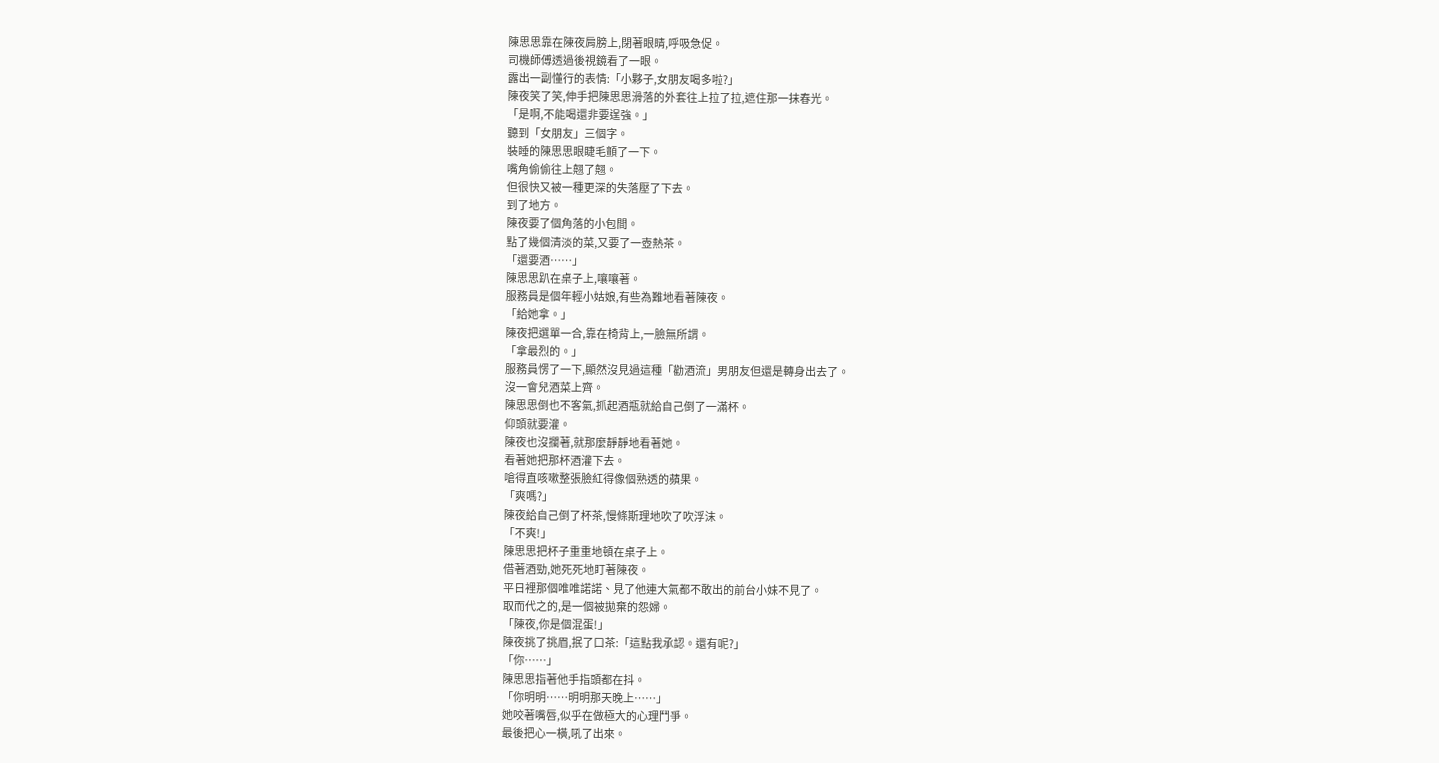陳思思靠在陳夜肩膀上,閉著眼睛,呼吸急促。
司機師傅透過後視鏡看了一眼。
露出一副懂行的表情:「小夥子,女朋友喝多啦?」
陳夜笑了笑,伸手把陳思思滑落的外套往上拉了拉,遮住那一抹春光。
「是啊,不能喝還非要逞強。」
聽到「女朋友」三個字。
裝睡的陳思思眼睫毛顫了一下。
嘴角偷偷往上翹了翹。
但很快又被一種更深的失落壓了下去。
到了地方。
陳夜要了個角落的小包間。
點了幾個清淡的菜,又要了一壺熱茶。
「還要酒……」
陳思思趴在桌子上,嚷嚷著。
服務員是個年輕小姑娘,有些為難地看著陳夜。
「給她拿。」
陳夜把選單一合,靠在椅背上,一臉無所謂。
「拿最烈的。」
服務員愣了一下,顯然沒見過這種「勸酒流」男朋友但還是轉身出去了。
沒一會兒酒菜上齊。
陳思思倒也不客氣,抓起酒瓶就給自己倒了一滿杯。
仰頭就要灌。
陳夜也沒攔著,就那麼靜靜地看著她。
看著她把那杯酒灌下去。
嗆得直咳嗽整張臉紅得像個熟透的蘋果。
「爽嗎?」
陳夜給自己倒了杯茶,慢條斯理地吹了吹浮沫。
「不爽!」
陳思思把杯子重重地頓在桌子上。
借著酒勁,她死死地盯著陳夜。
平日裡那個唯唯諾諾、見了他連大氣都不敢出的前台小妹不見了。
取而代之的,是一個被拋棄的怨婦。
「陳夜,你是個混蛋!」
陳夜挑了挑眉,抿了口茶:「這點我承認。還有呢?」
「你……」
陳思思指著他手指頭都在抖。
「你明明……明明那天晚上……」
她咬著嘴唇,似乎在做極大的心理鬥爭。
最後把心一橫,吼了出來。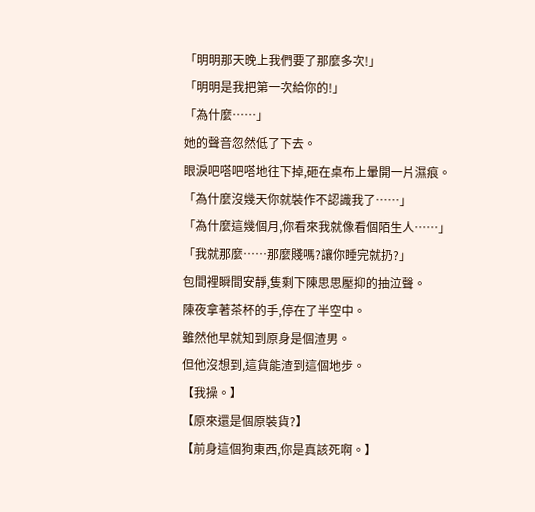「明明那天晚上我們要了那麼多次!」
「明明是我把第一次給你的!」
「為什麼……」
她的聲音忽然低了下去。
眼淚吧嗒吧嗒地往下掉,砸在桌布上暈開一片濕痕。
「為什麼沒幾天你就裝作不認識我了……」
「為什麼這幾個月,你看來我就像看個陌生人……」
「我就那麼……那麼賤嗎?讓你睡完就扔?」
包間裡瞬間安靜,隻剩下陳思思壓抑的抽泣聲。
陳夜拿著茶杯的手,停在了半空中。
雖然他早就知到原身是個渣男。
但他沒想到,這貨能渣到這個地步。
【我操。】
【原來還是個原裝貨?】
【前身這個狗東西,你是真該死啊。】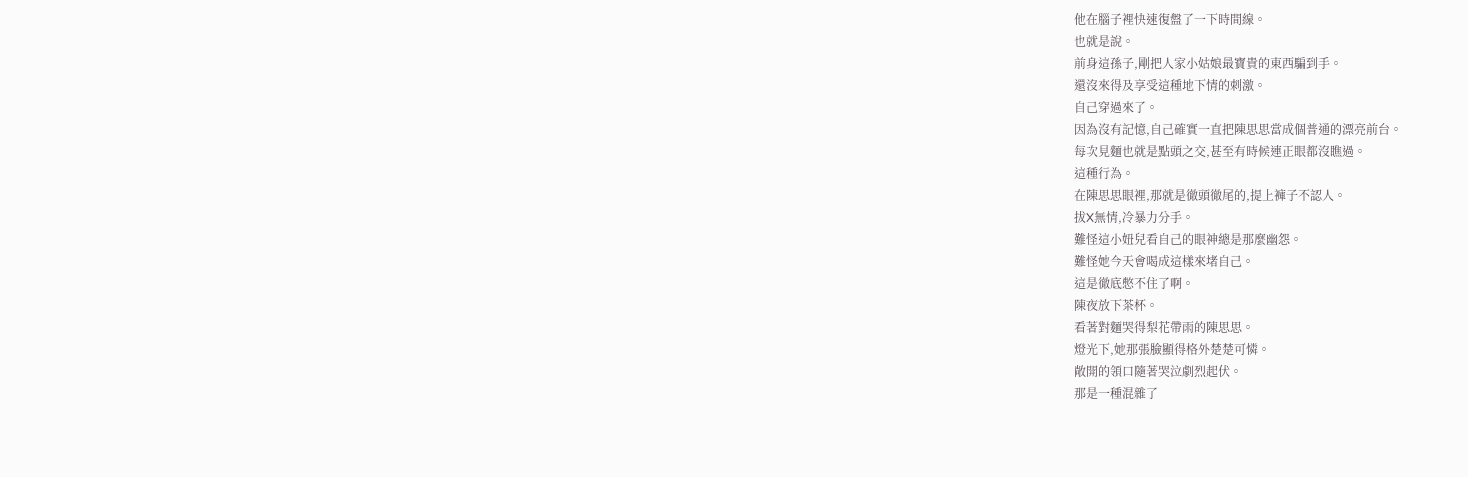他在腦子裡快速復盤了一下時間線。
也就是說。
前身這孫子,剛把人家小姑娘最寶貴的東西騙到手。
還沒來得及享受這種地下情的刺激。
自己穿過來了。
因為沒有記憶,自己確實一直把陳思思當成個普通的漂亮前台。
每次見麵也就是點頭之交,甚至有時候連正眼都沒瞧過。
這種行為。
在陳思思眼裡,那就是徹頭徹尾的,提上褲子不認人。
拔X無情,冷暴力分手。
難怪這小妞兒看自己的眼神總是那麼幽怨。
難怪她今天會喝成這樣來堵自己。
這是徹底憋不住了啊。
陳夜放下茶杯。
看著對麵哭得梨花帶雨的陳思思。
燈光下,她那張臉顯得格外楚楚可憐。
敞開的領口隨著哭泣劇烈起伏。
那是一種混雜了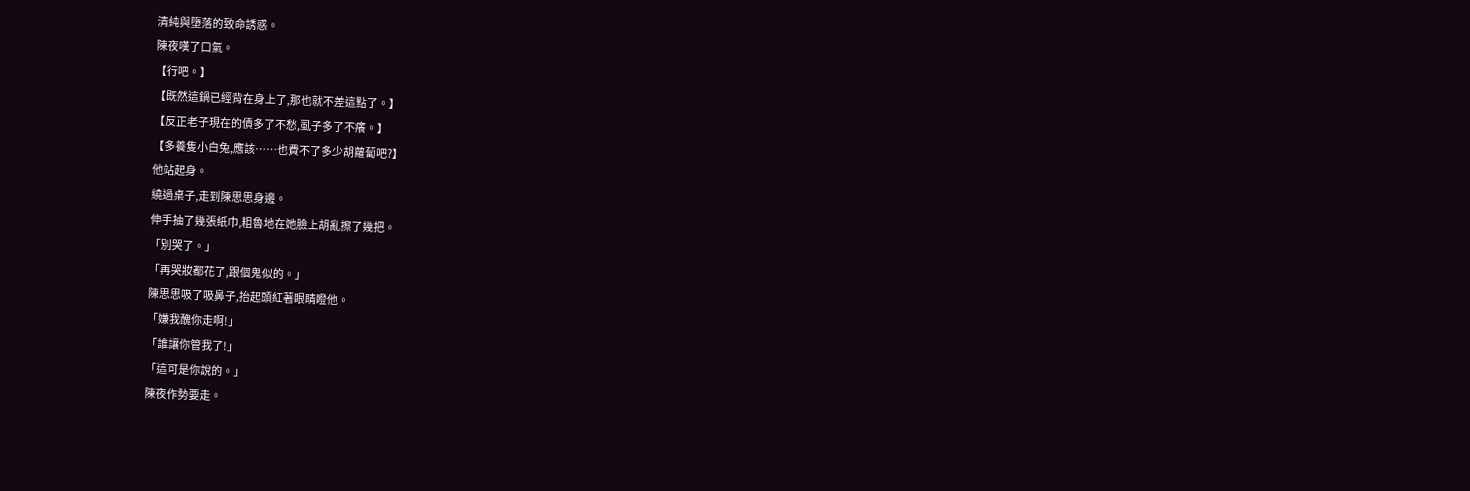清純與墮落的致命誘惑。
陳夜嘆了口氣。
【行吧。】
【既然這鍋已經背在身上了,那也就不差這點了。】
【反正老子現在的債多了不愁,虱子多了不癢。】
【多養隻小白兔,應該……也費不了多少胡蘿蔔吧?】
他站起身。
繞過桌子,走到陳思思身邊。
伸手抽了幾張紙巾,粗魯地在她臉上胡亂擦了幾把。
「別哭了。」
「再哭妝都花了,跟個鬼似的。」
陳思思吸了吸鼻子,抬起頭紅著眼睛瞪他。
「嫌我醜你走啊!」
「誰讓你管我了!」
「這可是你說的。」
陳夜作勢要走。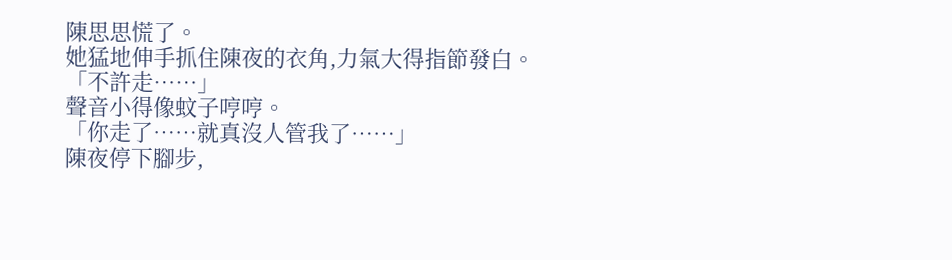陳思思慌了。
她猛地伸手抓住陳夜的衣角,力氣大得指節發白。
「不許走……」
聲音小得像蚊子哼哼。
「你走了……就真沒人管我了……」
陳夜停下腳步,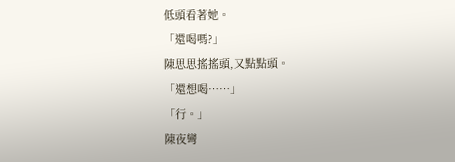低頭看著她。
「還喝嗎?」
陳思思搖搖頭,又點點頭。
「還想喝……」
「行。」
陳夜彎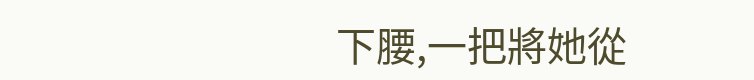下腰,一把將她從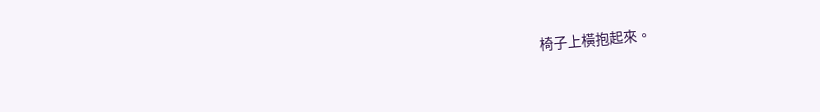椅子上橫抱起來。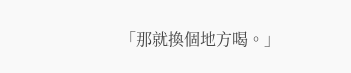「那就換個地方喝。」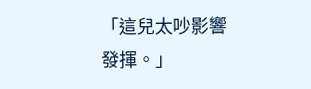「這兒太吵影響發揮。」